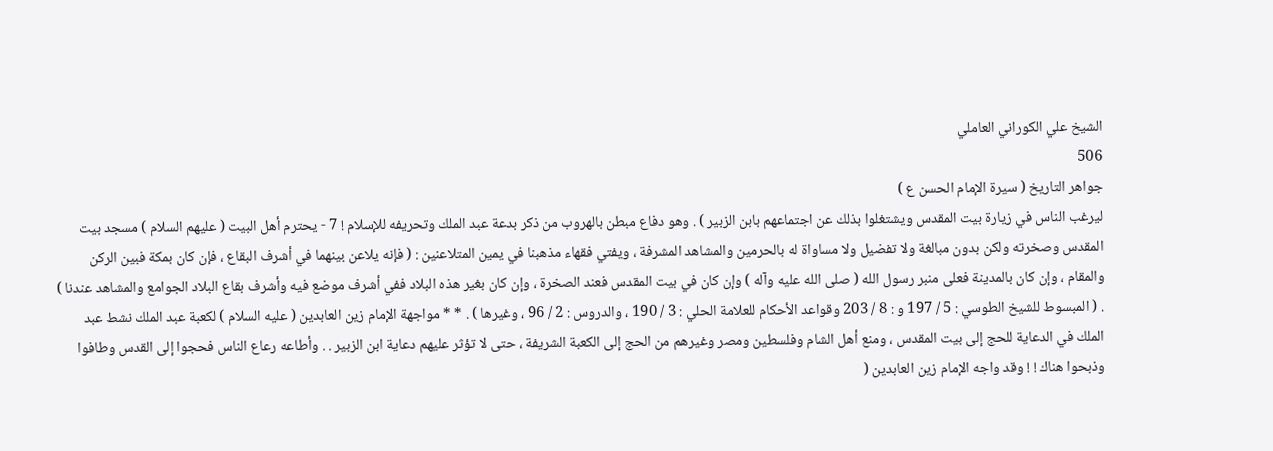الشيخ علي الكوراني العاملي
506
جواهر التاريخ ( سيرة الإمام الحسن ع )
ليرغب الناس في زيارة بيت المقدس ويشتغلوا بذلك عن اجتماعهم بابن الزبير ) . وهو دفاع مبطن بالهروب من ذكر بدعة عبد الملك وتحريفه للإسلام ! 7 - يحترم أهل البيت ( عليهم السلام ) مسجد بيت المقدس وصخرته ولكن بدون مبالغة ولا تفضيل ولا مساواة له بالحرمين والمشاهد المشرفة ، ويفتي فقهاء مذهبنا في يمين المتلاعنين : ( فإنه يلاعن بينهما في أشرف البقاع ، فإن كان بمكة فبين الركن والمقام ، وإن كان بالمدينة فعلى منبر رسول الله ( صلى الله عليه وآله ) وإن كان في بيت المقدس فعند الصخرة ، وإن كان بغير هذه البلاد ففي أشرف موضع فيه وأشرف بقاع البلاد الجوامع والمشاهد عندنا ) . ( المبسوط للشيخ الطوسي : 5 / 197 و : 8 / 203 وقواعد الأحكام للعلامة الحلي : 3 / 190 ، والدروس : 2 / 96 ، وغيرها ) . * * مواجهة الإمام زين العابدين ( عليه السلام ) لكعبة عبد الملك نشط عبد الملك في الدعاية للحج إلى بيت المقدس ، ومنع أهل الشام وفلسطين ومصر وغيرهم من الحج إلى الكعبة الشريفة ، حتى لا تؤثر عليهم دعاية ابن الزبير . . وأطاعه رعاع الناس فحجوا إلى القدس وطافوا وذبحوا هناك ! ! وقد واجه الإمام زين العابدين (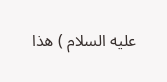عليه السلام ) هذا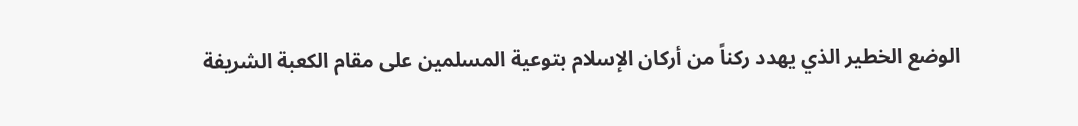الوضع الخطير الذي يهدد ركناً من أركان الإسلام بتوعية المسلمين على مقام الكعبة الشريفة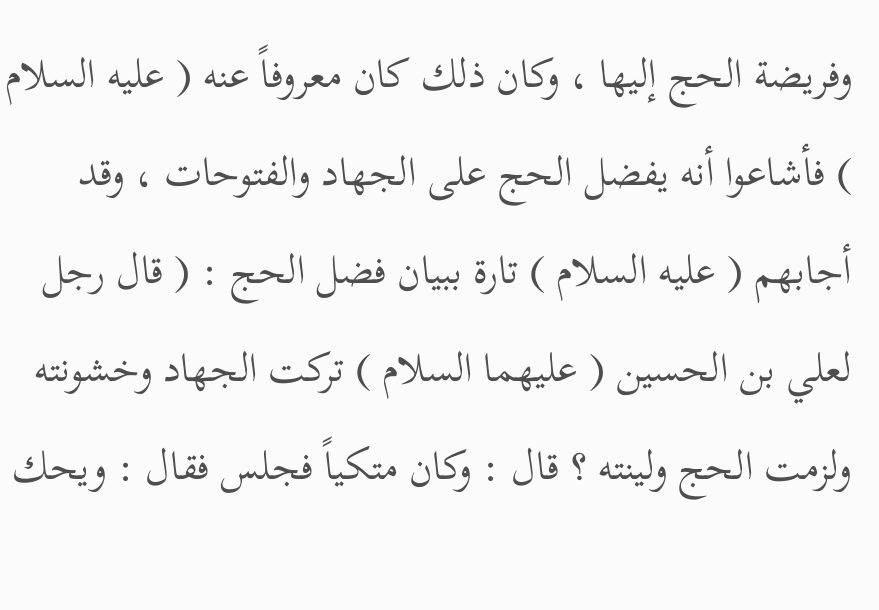وفريضة الحج إليها ، وكان ذلك كان معروفاً عنه ( عليه السلام ) فأشاعوا أنه يفضل الحج على الجهاد والفتوحات ، وقد أجابهم ( عليه السلام ) تارة ببيان فضل الحج : ( قال رجل لعلي بن الحسين ( عليهما السلام ) تركت الجهاد وخشونته ولزمت الحج ولينته ؟ قال : وكان متكياً فجلس فقال : ويحك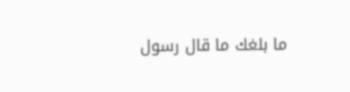ما بلغك ما قال رسول